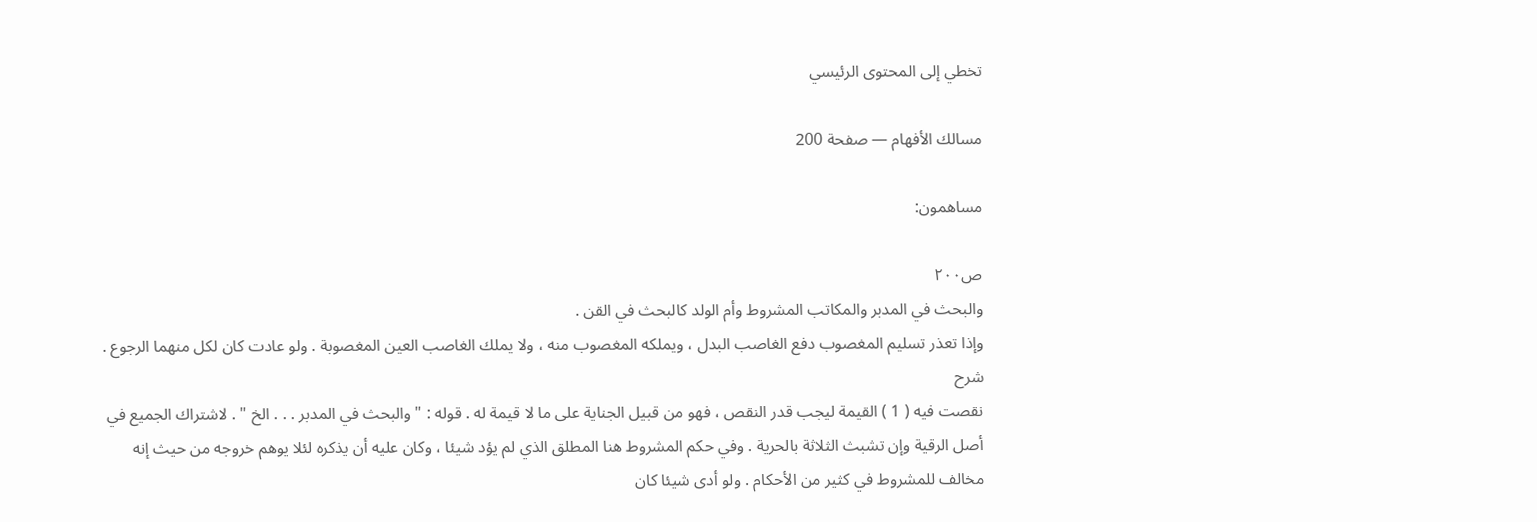تخطي إلى المحتوى الرئيسي

مسالك الأفهام — صفحة 200

مساهمون:

ص٢٠٠
والبحث في المدبر والمكاتب المشروط وأم الولد كالبحث في القن .
وإذا تعذر تسليم المغصوب دفع الغاصب البدل ، ويملكه المغصوب منه ، ولا يملك الغاصب العين المغصوبة . ولو عادت كان لكل منهما الرجوع .
شرح
نقصت فيه ( 1 ) القيمة ليجب قدر النقص ، فهو من قبيل الجناية على ما لا قيمة له . قوله : " والبحث في المدبر . . . الخ " . لاشتراك الجميع في أصل الرقية وإن تشبث الثلاثة بالحرية . وفي حكم المشروط هنا المطلق الذي لم يؤد شيئا ، وكان عليه أن يذكره لئلا يوهم خروجه من حيث إنه مخالف للمشروط في كثير من الأحكام . ولو أدى شيئا كان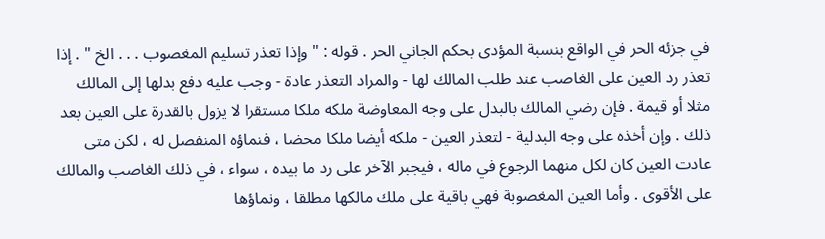في جزئه الحر في الواقع بنسبة المؤدى بحكم الجاني الحر . قوله : " وإذا تعذر تسليم المغصوب . . . الخ " . إذا تعذر رد العين على الغاصب عند طلب المالك لها - والمراد التعذر عادة - وجب عليه دفع بدلها إلى المالك مثلا أو قيمة . فإن رضي المالك بالبدل على وجه المعاوضة ملكه ملكا مستقرا لا يزول بالقدرة على العين بعد ذلك . وإن أخذه على وجه البدلية - لتعذر العين - ملكه أيضا ملكا محضا ، فنماؤه المنفصل له ، لكن متى عادت العين كان لكل منهما الرجوع في ماله ، فيجبر الآخر على رد ما بيده ، سواء ، في ذلك الغاصب والمالك على الأقوى . وأما العين المغصوبة فهي باقية على ملك مالكها مطلقا ، ونماؤها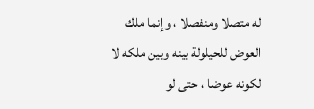له متصلا ومنفصلا ، وإنما ملك العوض للحيلولة بينه وبين ملكه لا لكونه عوضا ، حتى لو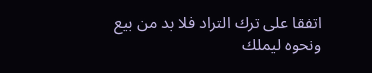اتفقا على ترك التراد فلا بد من بيع ونحوه ليملك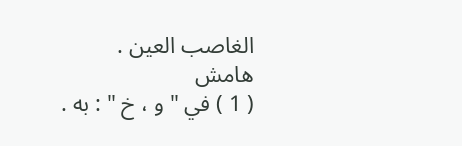الغاصب العين .
هامش
( 1 ) في " و ، خ " : به .